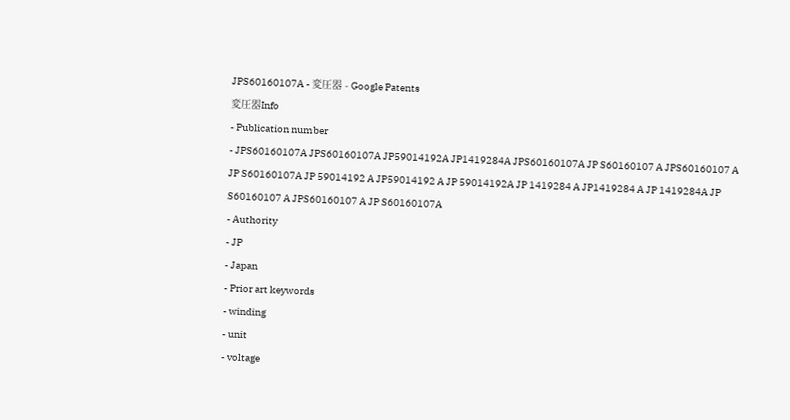JPS60160107A - 変圧器 - Google Patents
変圧器Info
- Publication number
- JPS60160107A JPS60160107A JP59014192A JP1419284A JPS60160107A JP S60160107 A JPS60160107 A JP S60160107A JP 59014192 A JP59014192 A JP 59014192A JP 1419284 A JP1419284 A JP 1419284A JP S60160107 A JPS60160107 A JP S60160107A
- Authority
- JP
- Japan
- Prior art keywords
- winding
- unit
- voltage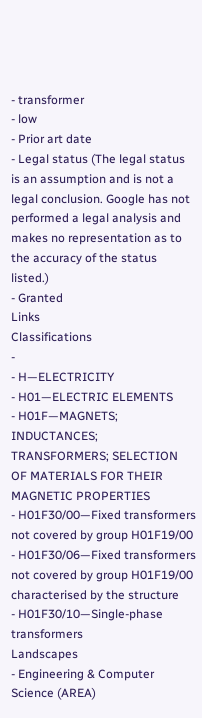- transformer
- low
- Prior art date
- Legal status (The legal status is an assumption and is not a legal conclusion. Google has not performed a legal analysis and makes no representation as to the accuracy of the status listed.)
- Granted
Links
Classifications
-
- H—ELECTRICITY
- H01—ELECTRIC ELEMENTS
- H01F—MAGNETS; INDUCTANCES; TRANSFORMERS; SELECTION OF MATERIALS FOR THEIR MAGNETIC PROPERTIES
- H01F30/00—Fixed transformers not covered by group H01F19/00
- H01F30/06—Fixed transformers not covered by group H01F19/00 characterised by the structure
- H01F30/10—Single-phase transformers
Landscapes
- Engineering & Computer Science (AREA)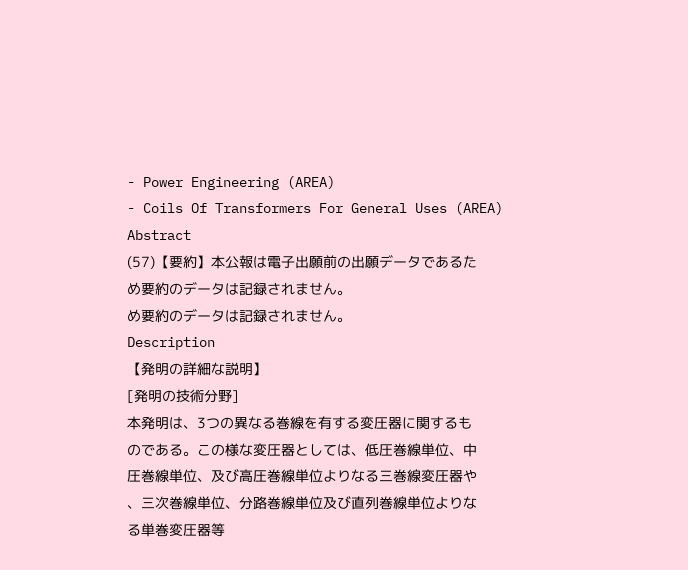- Power Engineering (AREA)
- Coils Of Transformers For General Uses (AREA)
Abstract
(57)【要約】本公報は電子出願前の出願データであるた
め要約のデータは記録されません。
め要約のデータは記録されません。
Description
【発明の詳細な説明】
[発明の技術分野]
本発明は、3つの異なる巻線を有する変圧器に関するも
のである。この様な変圧器としては、低圧巻線単位、中
圧巻線単位、及び高圧巻線単位よりなる三巻線変圧器や
、三次巻線単位、分路巻線単位及び直列巻線単位よりな
る単巻変圧器等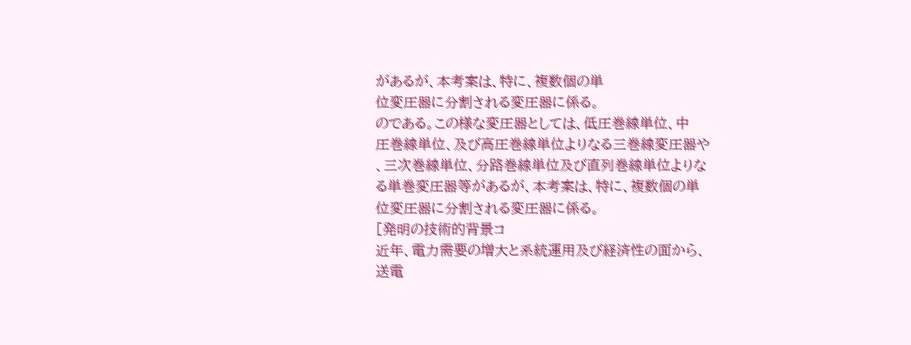があるが、本考案は、特に、複数個の単
位変圧器に分割される変圧器に係る。
のである。この様な変圧器としては、低圧巻線単位、中
圧巻線単位、及び高圧巻線単位よりなる三巻線変圧器や
、三次巻線単位、分路巻線単位及び直列巻線単位よりな
る単巻変圧器等があるが、本考案は、特に、複数個の単
位変圧器に分割される変圧器に係る。
[発明の技術的背景コ
近年、電力需要の増大と系統運用及び経済性の面から、
送電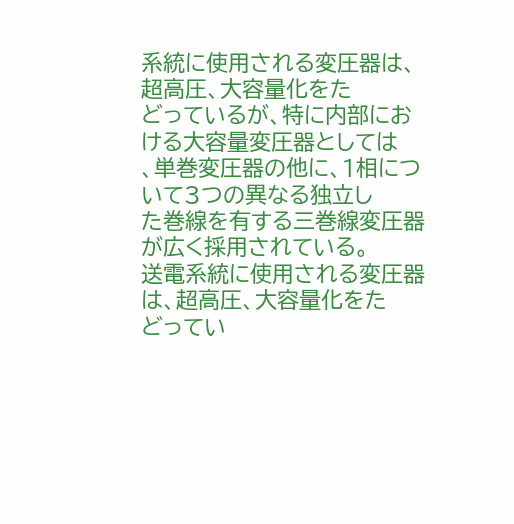系統に使用される変圧器は、超高圧、大容量化をた
どっているが、特に内部における大容量変圧器としては
、単巻変圧器の他に、1相について3つの異なる独立し
た巻線を有する三巻線変圧器が広く採用されている。
送電系統に使用される変圧器は、超高圧、大容量化をた
どってい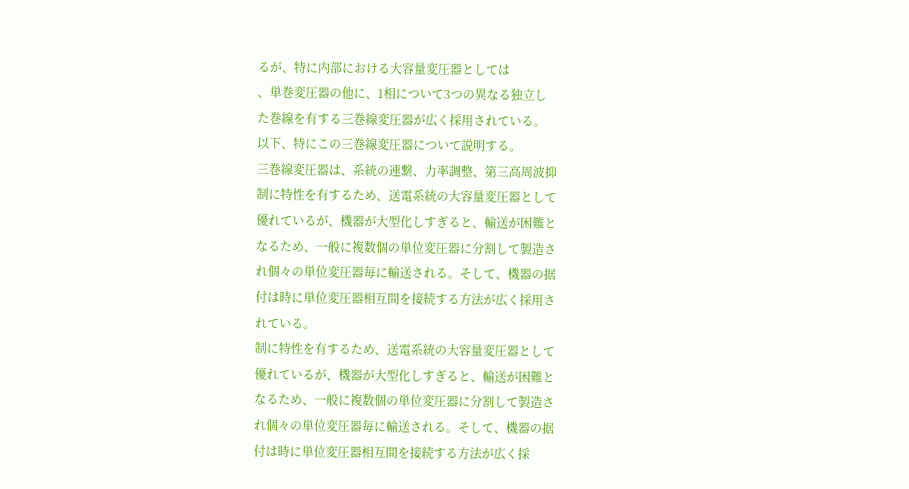るが、特に内部における大容量変圧器としては
、単巻変圧器の他に、1相について3つの異なる独立し
た巻線を有する三巻線変圧器が広く採用されている。
以下、特にこの三巻線変圧器について説明する。
三巻線変圧器は、系統の連繋、力率調整、第三高周波抑
制に特性を有するため、送電系統の大容量変圧器として
優れているが、機器が大型化しすぎると、輸送が困難と
なるため、一般に複数個の単位変圧器に分割して製造さ
れ個々の単位変圧器毎に輸送される。そして、機器の据
付は時に単位変圧器相互間を接続する方法が広く採用さ
れている。
制に特性を有するため、送電系統の大容量変圧器として
優れているが、機器が大型化しすぎると、輸送が困難と
なるため、一般に複数個の単位変圧器に分割して製造さ
れ個々の単位変圧器毎に輸送される。そして、機器の据
付は時に単位変圧器相互間を接続する方法が広く採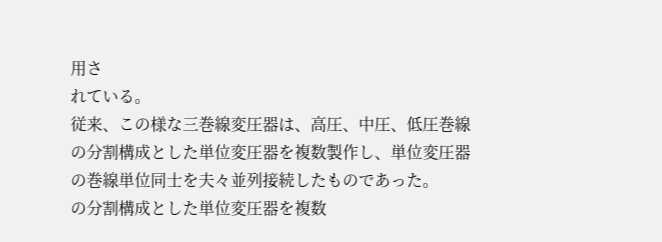用さ
れている。
従来、この様な三巻線変圧器は、高圧、中圧、低圧巻線
の分割構成とした単位変圧器を複数製作し、単位変圧器
の巻線単位同士を夫々並列接続したものであった。
の分割構成とした単位変圧器を複数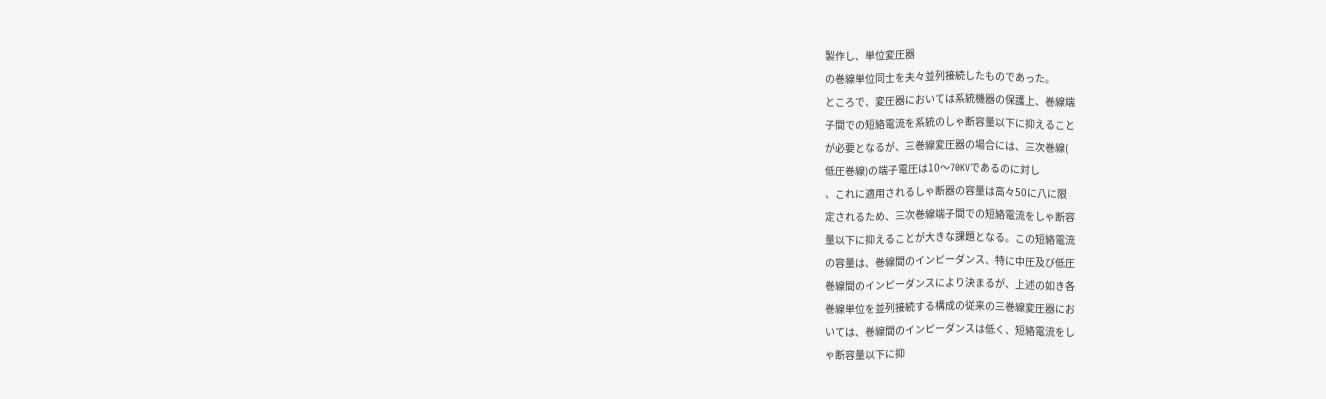製作し、単位変圧器
の巻線単位同士を夫々並列接続したものであった。
ところで、変圧器においては系統機器の保護上、巻線端
子間での短絡電流を系統のしゃ断容量以下に抑えること
が必要となるが、三巻線変圧器の場合には、三次巻線(
低圧巻線)の端子電圧は10〜70KVであるのに対し
、これに適用されるしゃ断器の容量は高々50に八に限
定されるため、三次巻線端子間での短絡電流をしゃ断容
量以下に抑えることが大きな課題となる。この短絡電流
の容量は、巻線間のインピーダンス、特に中圧及び低圧
巻線間のインピーダンスにより決まるが、上述の如き各
巻線単位を並列接続する構成の従来の三巻線変圧器にお
いては、巻線間のインピーダンスは低く、短絡電流をし
ゃ断容量以下に抑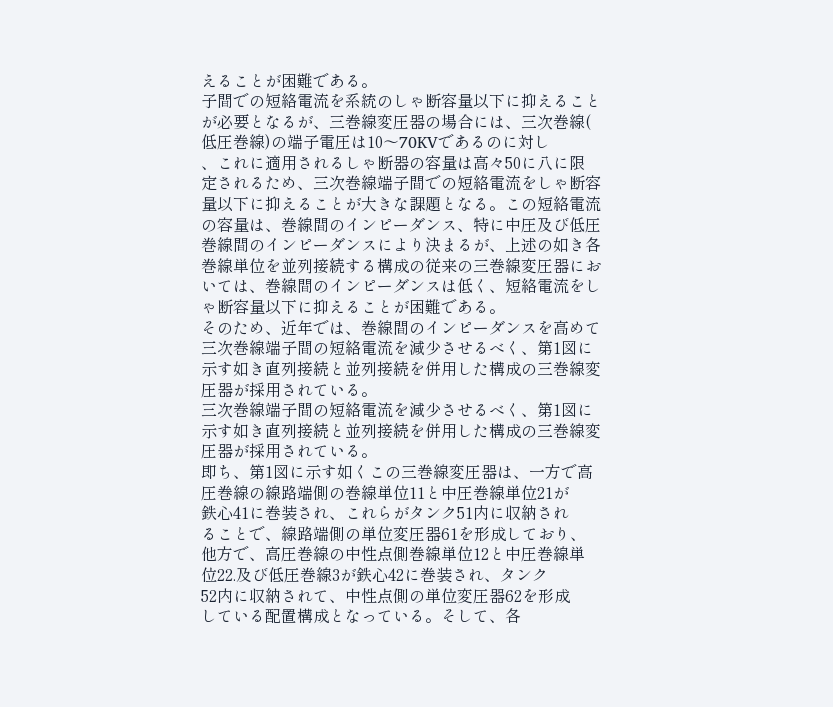えることが困難である。
子間での短絡電流を系統のしゃ断容量以下に抑えること
が必要となるが、三巻線変圧器の場合には、三次巻線(
低圧巻線)の端子電圧は10〜70KVであるのに対し
、これに適用されるしゃ断器の容量は高々50に八に限
定されるため、三次巻線端子間での短絡電流をしゃ断容
量以下に抑えることが大きな課題となる。この短絡電流
の容量は、巻線間のインピーダンス、特に中圧及び低圧
巻線間のインピーダンスにより決まるが、上述の如き各
巻線単位を並列接続する構成の従来の三巻線変圧器にお
いては、巻線間のインピーダンスは低く、短絡電流をし
ゃ断容量以下に抑えることが困難である。
そのため、近年では、巻線間のインピーダンスを高めて
三次巻線端子間の短絡電流を減少させるべく、第1図に
示す如き直列接続と並列接続を併用した構成の三巻線変
圧器が採用されている。
三次巻線端子間の短絡電流を減少させるべく、第1図に
示す如き直列接続と並列接続を併用した構成の三巻線変
圧器が採用されている。
即ち、第1図に示す如くこの三巻線変圧器は、一方で高
圧巻線の線路端側の巻線単位11と中圧巻線単位21が
鉄心41に巻装され、これらがタンク51内に収納され
ることで、線路端側の単位変圧器61を形成しており、
他方で、高圧巻線の中性点側巻線単位12と中圧巻線単
位22.及び低圧巻線3が鉄心42に巻装され、タンク
52内に収納されて、中性点側の単位変圧器62を形成
している配置構成となっている。そして、各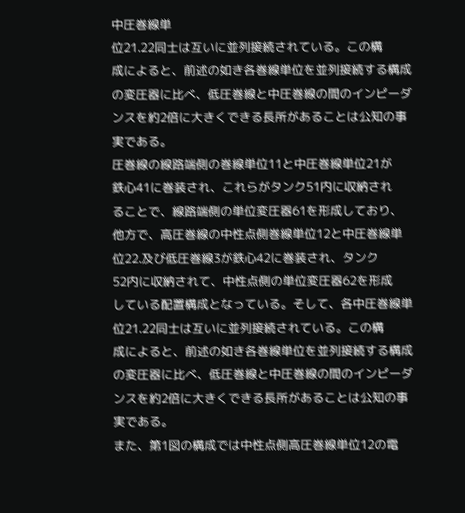中圧巻線単
位21.22同士は互いに並列接続されている。この構
成によると、前述の如き各巻線単位を並列接続する構成
の変圧器に比べ、低圧巻線と中圧巻線の間のインピーダ
ンスを約2倍に大きくできる長所があることは公知の事
実である。
圧巻線の線路端側の巻線単位11と中圧巻線単位21が
鉄心41に巻装され、これらがタンク51内に収納され
ることで、線路端側の単位変圧器61を形成しており、
他方で、高圧巻線の中性点側巻線単位12と中圧巻線単
位22.及び低圧巻線3が鉄心42に巻装され、タンク
52内に収納されて、中性点側の単位変圧器62を形成
している配置構成となっている。そして、各中圧巻線単
位21.22同士は互いに並列接続されている。この構
成によると、前述の如き各巻線単位を並列接続する構成
の変圧器に比べ、低圧巻線と中圧巻線の間のインピーダ
ンスを約2倍に大きくできる長所があることは公知の事
実である。
また、第1図の構成では中性点側高圧巻線単位12の電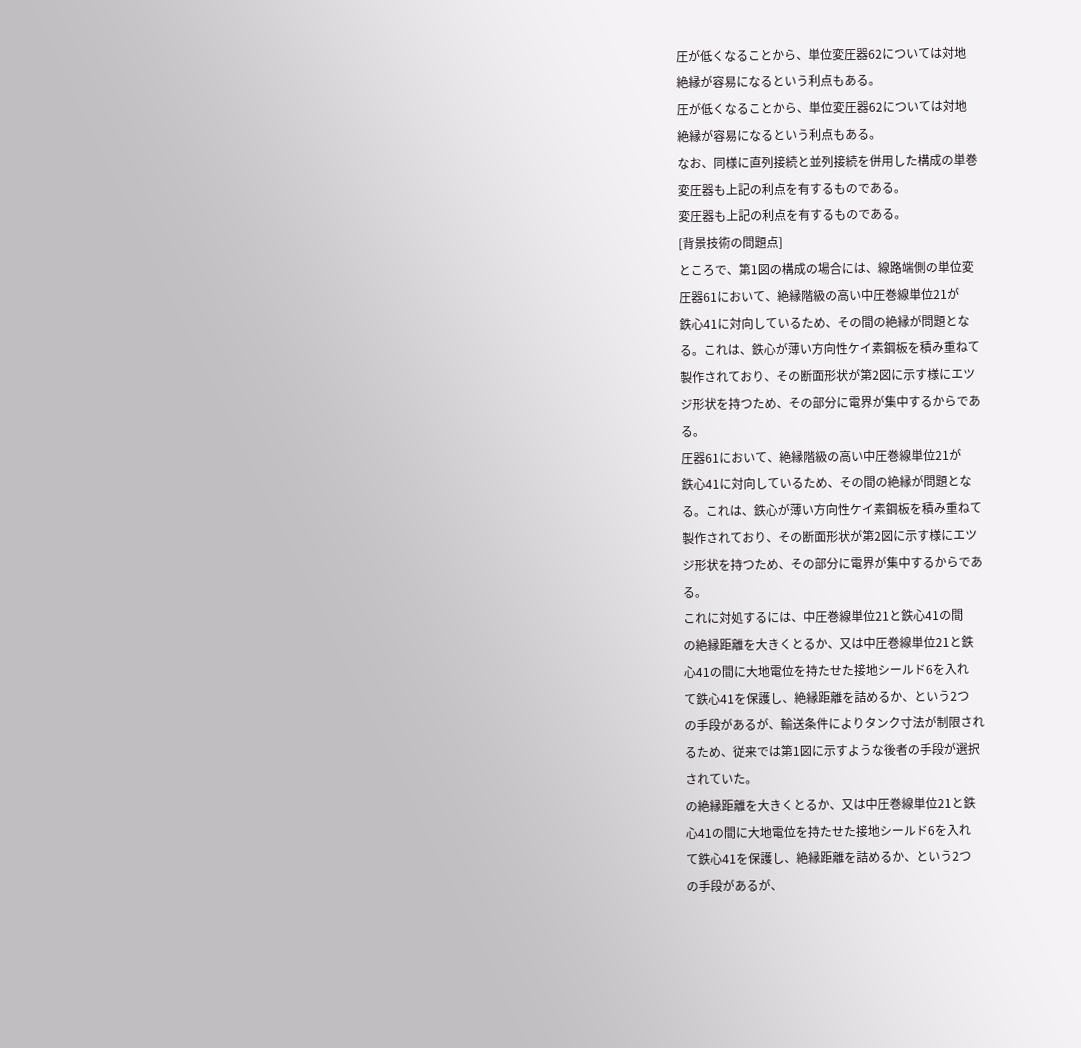圧が低くなることから、単位変圧器62については対地
絶縁が容易になるという利点もある。
圧が低くなることから、単位変圧器62については対地
絶縁が容易になるという利点もある。
なお、同様に直列接続と並列接続を併用した構成の単巻
変圧器も上記の利点を有するものである。
変圧器も上記の利点を有するものである。
[背景技術の問題点]
ところで、第1図の構成の場合には、線路端側の単位変
圧器61において、絶縁階級の高い中圧巻線単位21が
鉄心41に対向しているため、その間の絶縁が問題とな
る。これは、鉄心が薄い方向性ケイ素鋼板を積み重ねて
製作されており、その断面形状が第2図に示す様にエツ
ジ形状を持つため、その部分に電界が集中するからであ
る。
圧器61において、絶縁階級の高い中圧巻線単位21が
鉄心41に対向しているため、その間の絶縁が問題とな
る。これは、鉄心が薄い方向性ケイ素鋼板を積み重ねて
製作されており、その断面形状が第2図に示す様にエツ
ジ形状を持つため、その部分に電界が集中するからであ
る。
これに対処するには、中圧巻線単位21と鉄心41の間
の絶縁距離を大きくとるか、又は中圧巻線単位21と鉄
心41の間に大地電位を持たせた接地シールド6を入れ
て鉄心41を保護し、絶縁距離を詰めるか、という2つ
の手段があるが、輸送条件によりタンク寸法が制限され
るため、従来では第1図に示すような後者の手段が選択
されていた。
の絶縁距離を大きくとるか、又は中圧巻線単位21と鉄
心41の間に大地電位を持たせた接地シールド6を入れ
て鉄心41を保護し、絶縁距離を詰めるか、という2つ
の手段があるが、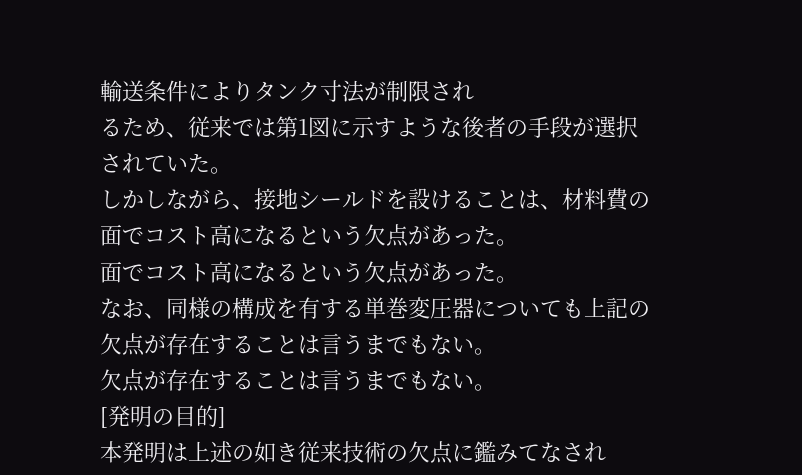輸送条件によりタンク寸法が制限され
るため、従来では第1図に示すような後者の手段が選択
されていた。
しかしながら、接地シールドを設けることは、材料費の
面でコスト高になるという欠点があった。
面でコスト高になるという欠点があった。
なお、同様の構成を有する単巻変圧器についても上記の
欠点が存在することは言うまでもない。
欠点が存在することは言うまでもない。
[発明の目的]
本発明は上述の如き従来技術の欠点に鑑みてなされ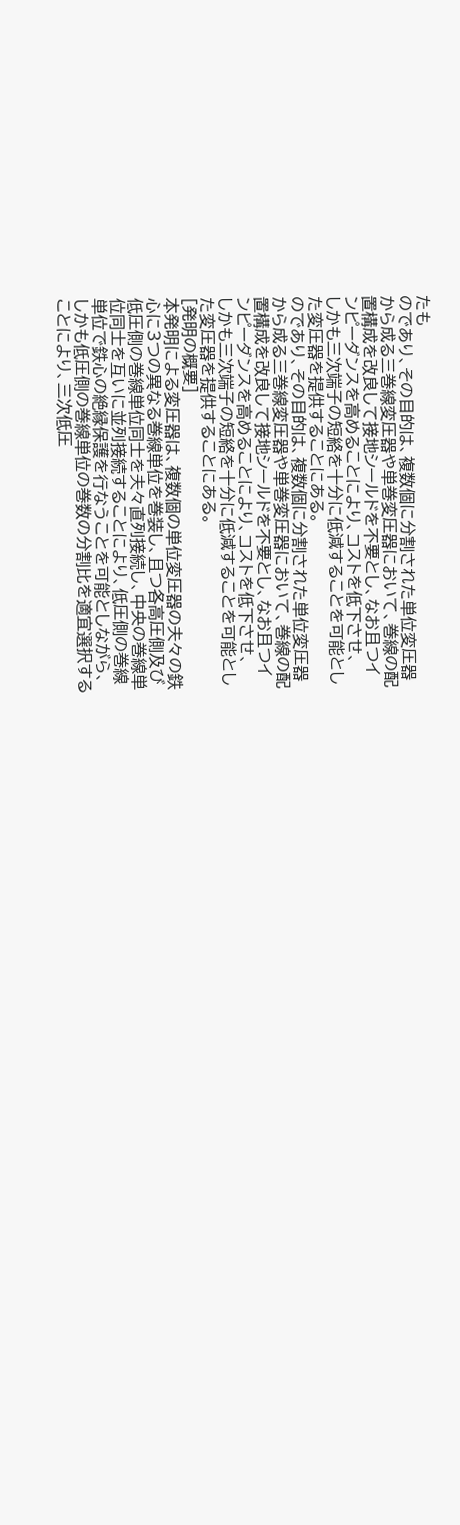たも
のであり、その目的は、複数個に分割された単位変圧器
から成る三巻線変圧器や単巻変圧器において、巻線の配
置構成を改良して接地シールドを不要とし、なお且つイ
ンピーダンスを高めることにより、コストを低下させ、
しかも三次端子の短絡を十分に低減することを可能とし
た変圧器を提供することにある。
のであり、その目的は、複数個に分割された単位変圧器
から成る三巻線変圧器や単巻変圧器において、巻線の配
置構成を改良して接地シールドを不要とし、なお且つイ
ンピーダンスを高めることにより、コストを低下させ、
しかも三次端子の短絡を十分に低減することを可能とし
た変圧器を提供することにある。
[発明の概要]
本発明による変圧器は、複数個の単位変圧器の夫々の鉄
心に3つの異なる巻線単位を巻装し、且つ各高圧側及び
低圧側の巻線単位同士を夫々直列接続し、中央の巻線単
位同士を互いに並列接続することにより、低圧側の巻線
単位で鉄心の絶縁保護を行なうことを可能としながら、
しかも低圧側の巻線単位の巻数の分割比を適宜選択する
ことにより、三次低圧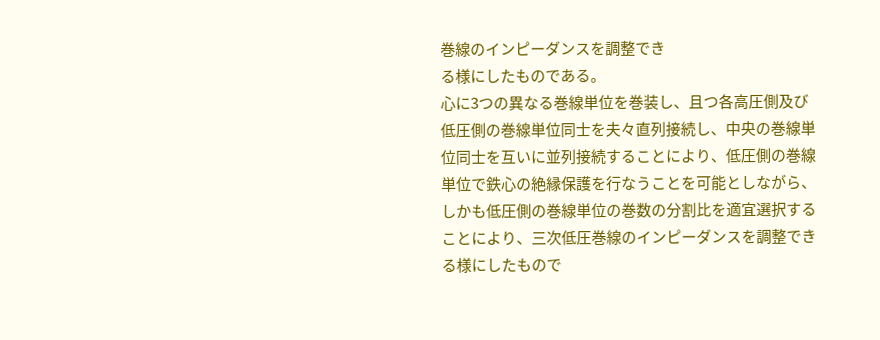巻線のインピーダンスを調整でき
る様にしたものである。
心に3つの異なる巻線単位を巻装し、且つ各高圧側及び
低圧側の巻線単位同士を夫々直列接続し、中央の巻線単
位同士を互いに並列接続することにより、低圧側の巻線
単位で鉄心の絶縁保護を行なうことを可能としながら、
しかも低圧側の巻線単位の巻数の分割比を適宜選択する
ことにより、三次低圧巻線のインピーダンスを調整でき
る様にしたもので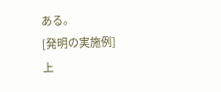ある。
[発明の実施例]
上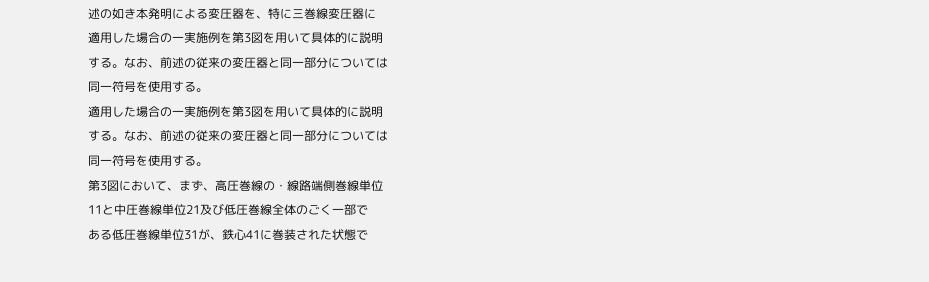述の如き本発明による変圧器を、特に三巻線変圧器に
適用した場合の一実施例を第3図を用いて具体的に説明
する。なお、前述の従来の変圧器と同一部分については
同一符号を使用する。
適用した場合の一実施例を第3図を用いて具体的に説明
する。なお、前述の従来の変圧器と同一部分については
同一符号を使用する。
第3図において、まず、高圧巻線の・線路端側巻線単位
11と中圧巻線単位21及び低圧巻線全体のごく一部で
ある低圧巻線単位31が、鉄心41に巻装された状態で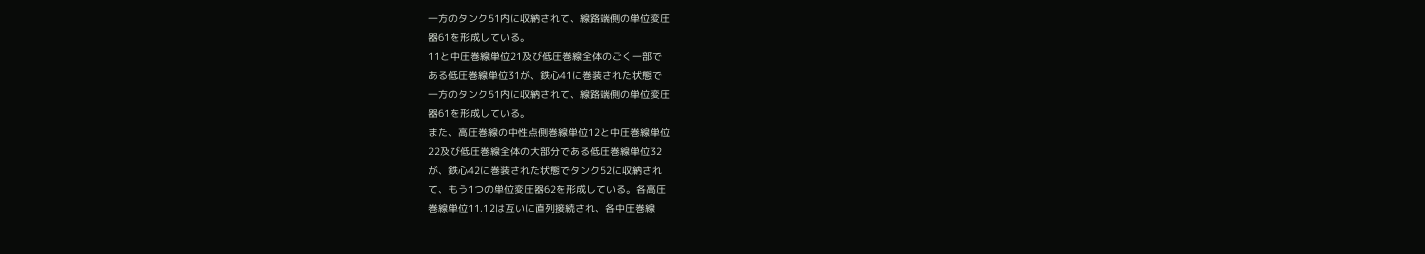一方のタンク51内に収納されて、線路端側の単位変圧
器61を形成している。
11と中圧巻線単位21及び低圧巻線全体のごく一部で
ある低圧巻線単位31が、鉄心41に巻装された状態で
一方のタンク51内に収納されて、線路端側の単位変圧
器61を形成している。
また、高圧巻線の中性点側巻線単位12と中圧巻線単位
22及び低圧巻線全体の大部分である低圧巻線単位32
が、鉄心42に巻装された状態でタンク52に収納され
て、もう1つの単位変圧器62を形成している。各高圧
巻線単位11.12は互いに直列接続され、各中圧巻線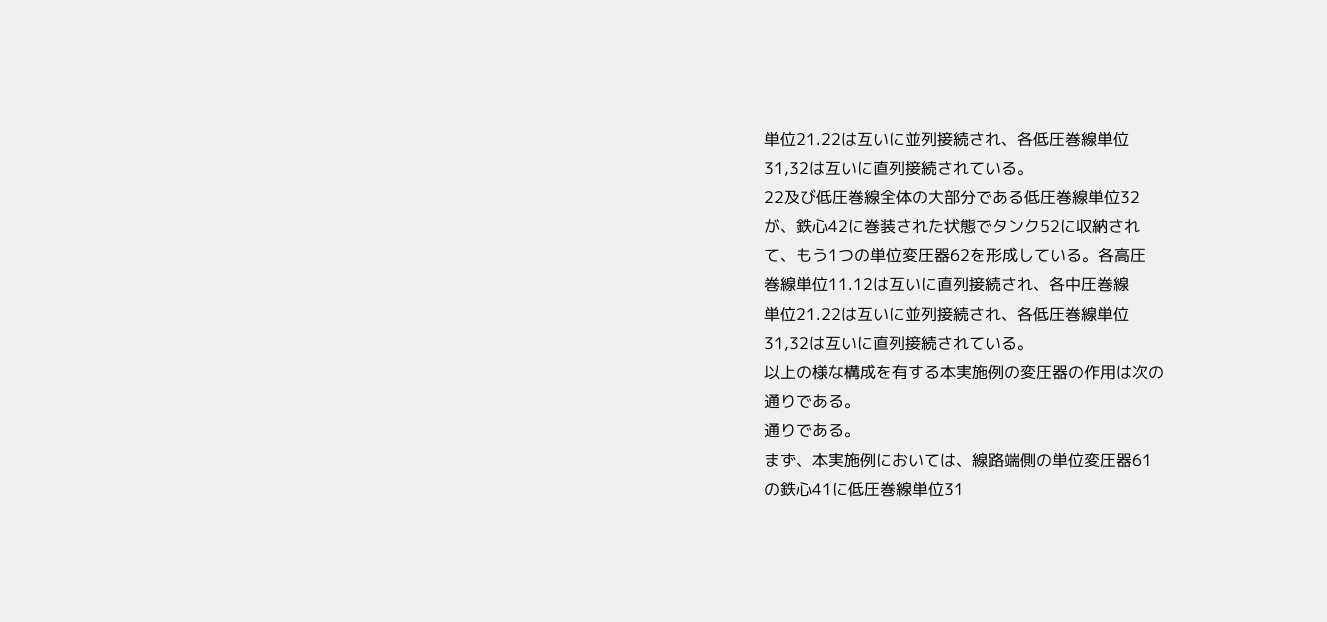単位21.22は互いに並列接続され、各低圧巻線単位
31,32は互いに直列接続されている。
22及び低圧巻線全体の大部分である低圧巻線単位32
が、鉄心42に巻装された状態でタンク52に収納され
て、もう1つの単位変圧器62を形成している。各高圧
巻線単位11.12は互いに直列接続され、各中圧巻線
単位21.22は互いに並列接続され、各低圧巻線単位
31,32は互いに直列接続されている。
以上の様な構成を有する本実施例の変圧器の作用は次の
通りである。
通りである。
まず、本実施例においては、線路端側の単位変圧器61
の鉄心41に低圧巻線単位31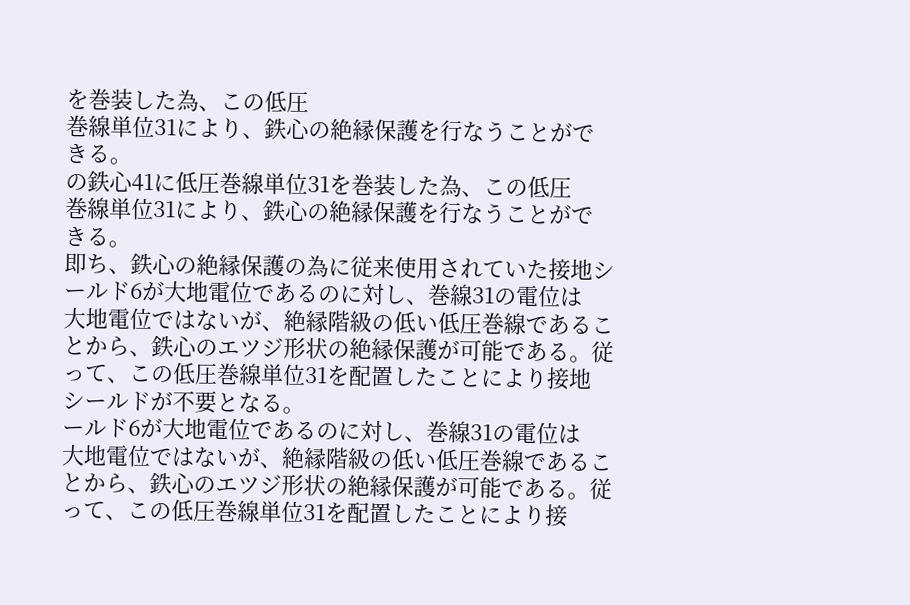を巻装した為、この低圧
巻線単位31により、鉄心の絶縁保護を行なうことがで
きる。
の鉄心41に低圧巻線単位31を巻装した為、この低圧
巻線単位31により、鉄心の絶縁保護を行なうことがで
きる。
即ち、鉄心の絶縁保護の為に従来使用されていた接地シ
ールド6が大地電位であるのに対し、巻線31の電位は
大地電位ではないが、絶縁階級の低い低圧巻線であるこ
とから、鉄心のエツジ形状の絶縁保護が可能である。従
って、この低圧巻線単位31を配置したことにより接地
シールドが不要となる。
ールド6が大地電位であるのに対し、巻線31の電位は
大地電位ではないが、絶縁階級の低い低圧巻線であるこ
とから、鉄心のエツジ形状の絶縁保護が可能である。従
って、この低圧巻線単位31を配置したことにより接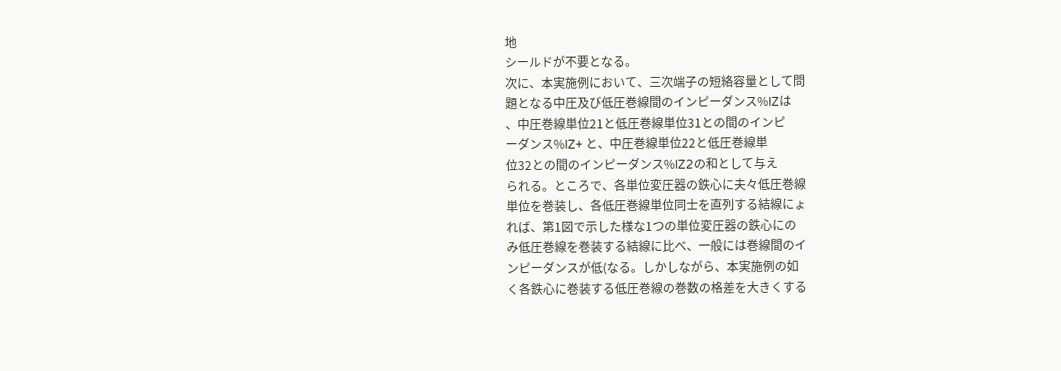地
シールドが不要となる。
次に、本実施例において、三次端子の短絡容量として問
題となる中圧及び低圧巻線間のインピーダンス%IZは
、中圧巻線単位21と低圧巻線単位31との間のインピ
ーダンス%IZ+ と、中圧巻線単位22と低圧巻線単
位32との間のインピーダンス%IZ2の和として与え
られる。ところで、各単位変圧器の鉄心に夫々低圧巻線
単位を巻装し、各低圧巻線単位同士を直列する結線にょ
れば、第1図で示した様な1つの単位変圧器の鉄心にの
み低圧巻線を巻装する結線に比べ、一般には巻線間のイ
ンピーダンスが低(なる。しかしながら、本実施例の如
く各鉄心に巻装する低圧巻線の巻数の格差を大きくする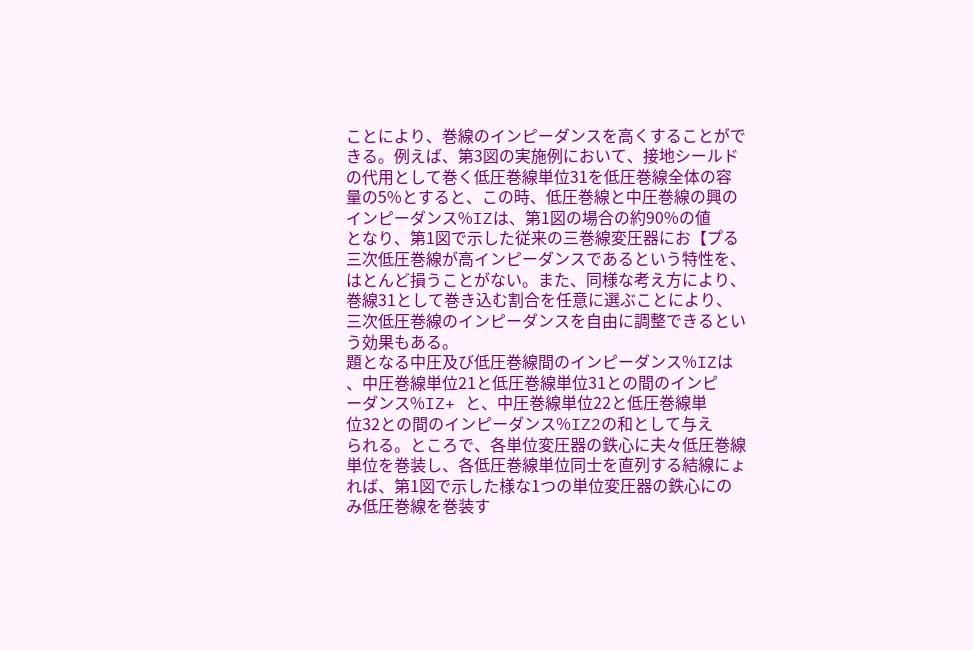ことにより、巻線のインピーダンスを高くすることがで
きる。例えば、第3図の実施例において、接地シールド
の代用として巻く低圧巻線単位31を低圧巻線全体の容
量の5%とすると、この時、低圧巻線と中圧巻線の興の
インピーダンス%IZは、第1図の場合の約90%の値
となり、第1図で示した従来の三巻線変圧器にお【プる
三次低圧巻線が高インピーダンスであるという特性を、
はとんど損うことがない。また、同様な考え方により、
巻線31として巻き込む割合を任意に選ぶことにより、
三次低圧巻線のインピーダンスを自由に調整できるとい
う効果もある。
題となる中圧及び低圧巻線間のインピーダンス%IZは
、中圧巻線単位21と低圧巻線単位31との間のインピ
ーダンス%IZ+ と、中圧巻線単位22と低圧巻線単
位32との間のインピーダンス%IZ2の和として与え
られる。ところで、各単位変圧器の鉄心に夫々低圧巻線
単位を巻装し、各低圧巻線単位同士を直列する結線にょ
れば、第1図で示した様な1つの単位変圧器の鉄心にの
み低圧巻線を巻装す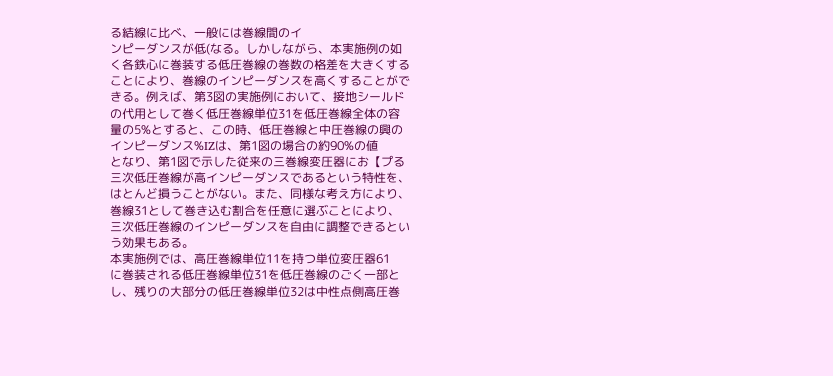る結線に比べ、一般には巻線間のイ
ンピーダンスが低(なる。しかしながら、本実施例の如
く各鉄心に巻装する低圧巻線の巻数の格差を大きくする
ことにより、巻線のインピーダンスを高くすることがで
きる。例えば、第3図の実施例において、接地シールド
の代用として巻く低圧巻線単位31を低圧巻線全体の容
量の5%とすると、この時、低圧巻線と中圧巻線の興の
インピーダンス%IZは、第1図の場合の約90%の値
となり、第1図で示した従来の三巻線変圧器にお【プる
三次低圧巻線が高インピーダンスであるという特性を、
はとんど損うことがない。また、同様な考え方により、
巻線31として巻き込む割合を任意に選ぶことにより、
三次低圧巻線のインピーダンスを自由に調整できるとい
う効果もある。
本実施例では、高圧巻線単位11を持つ単位変圧器61
に巻装される低圧巻線単位31を低圧巻線のごく一部と
し、残りの大部分の低圧巻線単位32は中性点側高圧巻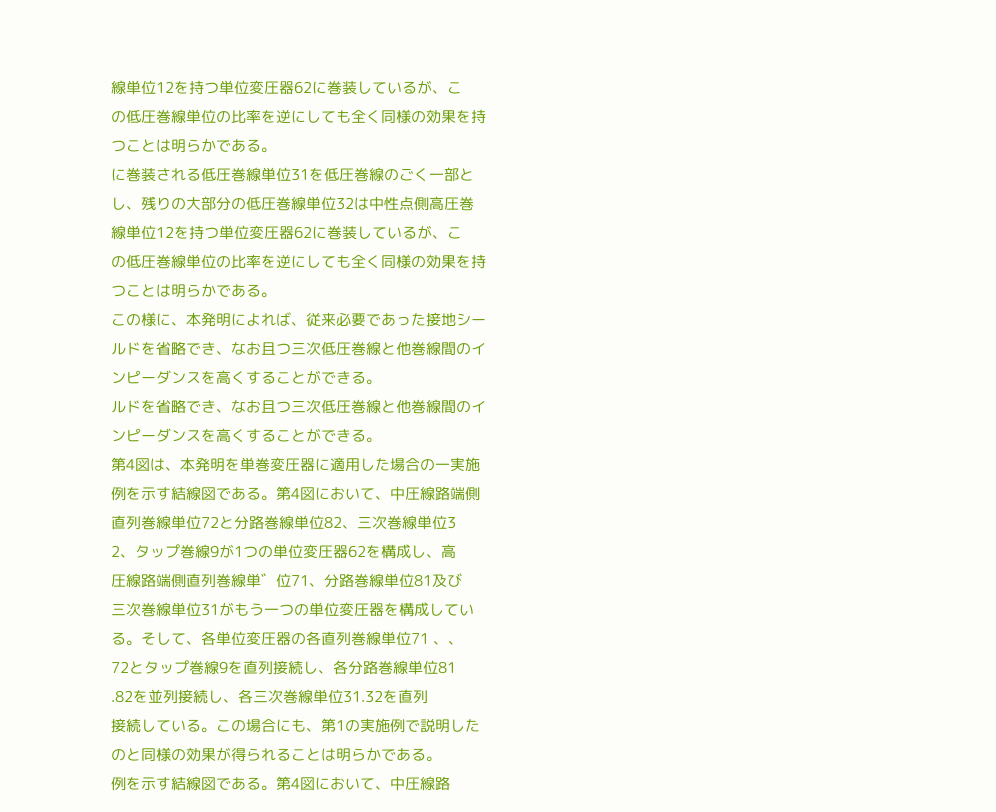線単位12を持つ単位変圧器62に巻装しているが、こ
の低圧巻線単位の比率を逆にしても全く同様の効果を持
つことは明らかである。
に巻装される低圧巻線単位31を低圧巻線のごく一部と
し、残りの大部分の低圧巻線単位32は中性点側高圧巻
線単位12を持つ単位変圧器62に巻装しているが、こ
の低圧巻線単位の比率を逆にしても全く同様の効果を持
つことは明らかである。
この様に、本発明によれば、従来必要であった接地シー
ルドを省略でき、なお且つ三次低圧巻線と他巻線間のイ
ンピーダンスを高くすることができる。
ルドを省略でき、なお且つ三次低圧巻線と他巻線間のイ
ンピーダンスを高くすることができる。
第4図は、本発明を単巻変圧器に適用した場合の一実施
例を示す結線図である。第4図において、中圧線路端側
直列巻線単位72と分路巻線単位82、三次巻線単位3
2、タップ巻線9が1つの単位変圧器62を構成し、高
圧線路端側直列巻線単゛位71、分路巻線単位81及び
三次巻線単位31がもう一つの単位変圧器を構成してい
る。そして、各単位変圧器の各直列巻線単位71 、、
72とタップ巻線9を直列接続し、各分路巻線単位81
.82を並列接続し、各三次巻線単位31.32を直列
接続している。この場合にも、第1の実施例で説明した
のと同様の効果が得られることは明らかである。
例を示す結線図である。第4図において、中圧線路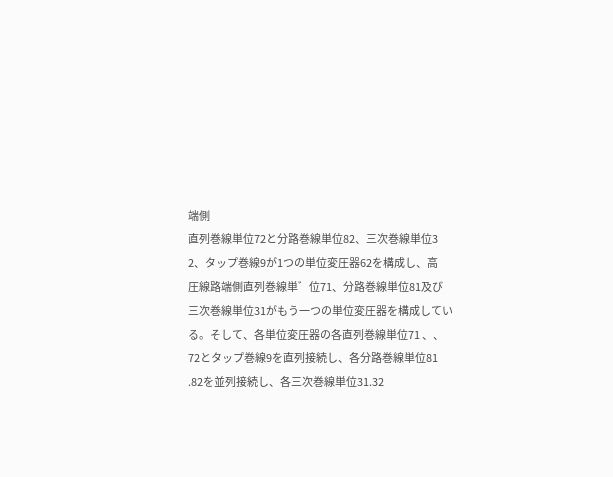端側
直列巻線単位72と分路巻線単位82、三次巻線単位3
2、タップ巻線9が1つの単位変圧器62を構成し、高
圧線路端側直列巻線単゛位71、分路巻線単位81及び
三次巻線単位31がもう一つの単位変圧器を構成してい
る。そして、各単位変圧器の各直列巻線単位71 、、
72とタップ巻線9を直列接続し、各分路巻線単位81
.82を並列接続し、各三次巻線単位31.32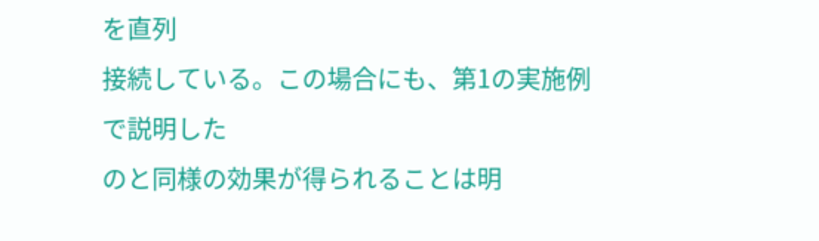を直列
接続している。この場合にも、第1の実施例で説明した
のと同様の効果が得られることは明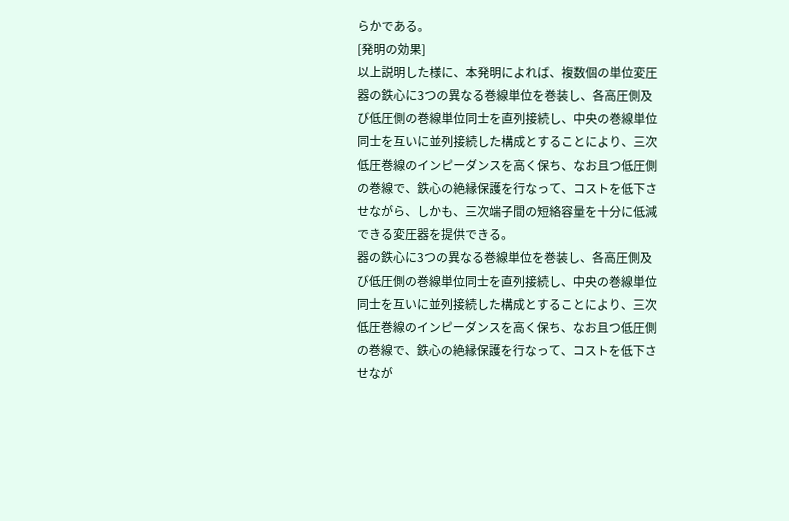らかである。
[発明の効果]
以上説明した様に、本発明によれば、複数個の単位変圧
器の鉄心に3つの異なる巻線単位を巻装し、各高圧側及
び低圧側の巻線単位同士を直列接続し、中央の巻線単位
同士を互いに並列接続した構成とすることにより、三次
低圧巻線のインピーダンスを高く保ち、なお且つ低圧側
の巻線で、鉄心の絶縁保護を行なって、コストを低下さ
せながら、しかも、三次端子間の短絡容量を十分に低減
できる変圧器を提供できる。
器の鉄心に3つの異なる巻線単位を巻装し、各高圧側及
び低圧側の巻線単位同士を直列接続し、中央の巻線単位
同士を互いに並列接続した構成とすることにより、三次
低圧巻線のインピーダンスを高く保ち、なお且つ低圧側
の巻線で、鉄心の絶縁保護を行なって、コストを低下さ
せなが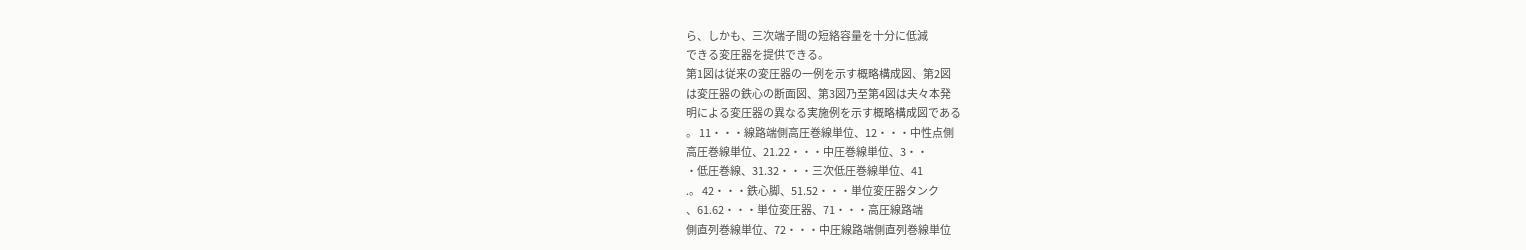ら、しかも、三次端子間の短絡容量を十分に低減
できる変圧器を提供できる。
第1図は従来の変圧器の一例を示す概略構成図、第2図
は変圧器の鉄心の断面図、第3図乃至第4図は夫々本発
明による変圧器の異なる実施例を示す概略構成図である
。 11・・・線路端側高圧巻線単位、12・・・中性点側
高圧巻線単位、21.22・・・中圧巻線単位、3・・
・低圧巻線、31.32・・・三次低圧巻線単位、41
.。 42・・・鉄心脚、51.52・・・単位変圧器タンク
、61.62・・・単位変圧器、71・・・高圧線路端
側直列巻線単位、72・・・中圧線路端側直列巻線単位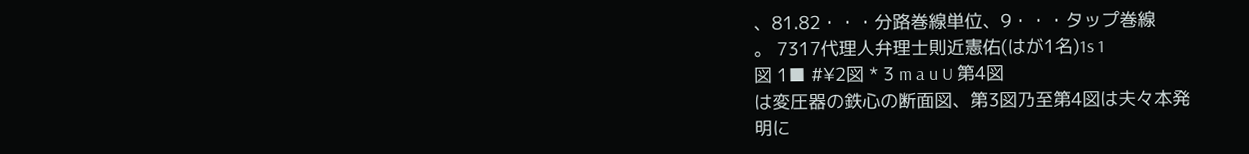、81.82・・・分路巻線単位、9・・・タップ巻線
。 7317代理人弁理士則近憲佑(はが1名)1s 1
図 1■ #¥2図 * 3 m a u U 第4図
は変圧器の鉄心の断面図、第3図乃至第4図は夫々本発
明に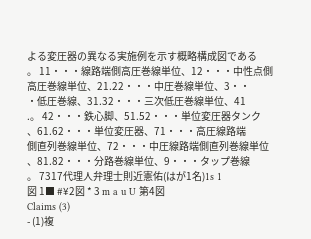よる変圧器の異なる実施例を示す概略構成図である
。 11・・・線路端側高圧巻線単位、12・・・中性点側
高圧巻線単位、21.22・・・中圧巻線単位、3・・
・低圧巻線、31.32・・・三次低圧巻線単位、41
.。 42・・・鉄心脚、51.52・・・単位変圧器タンク
、61.62・・・単位変圧器、71・・・高圧線路端
側直列巻線単位、72・・・中圧線路端側直列巻線単位
、81.82・・・分路巻線単位、9・・・タップ巻線
。 7317代理人弁理士則近憲佑(はが1名)1s 1
図 1■ #¥2図 * 3 m a u U 第4図
Claims (3)
- (1)複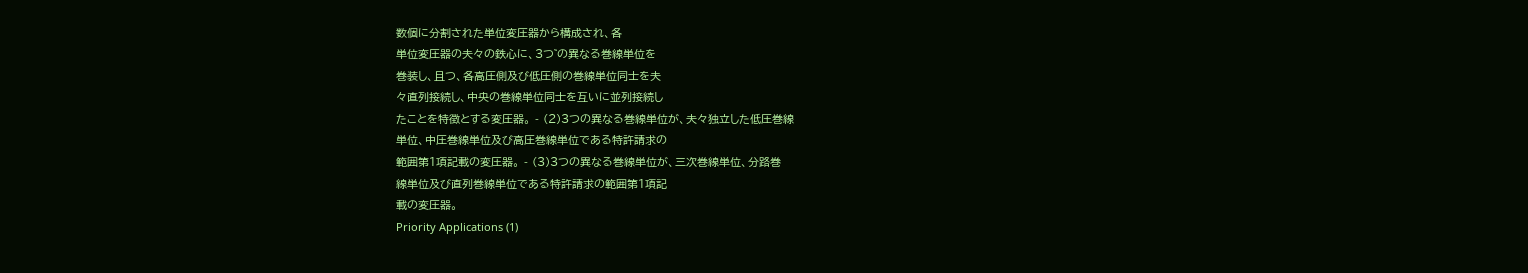数個に分割された単位変圧器から構成され、各
単位変圧器の夫々の鉄心に、3つ゛の異なる巻線単位を
巻装し、且つ、各高圧側及び低圧側の巻線単位同士を夫
々直列接続し、中央の巻線単位同士を互いに並列接続し
たことを特徴とする変圧器。 - (2)3つの異なる巻線単位が、夫々独立した低圧巻線
単位、中圧巻線単位及び高圧巻線単位である特許請求の
範囲第1項記載の変圧器。 - (3)3つの異なる巻線単位が、三次巻線単位、分路巻
線単位及び直列巻線単位である特許請求の範囲第1項記
載の変圧器。
Priority Applications (1)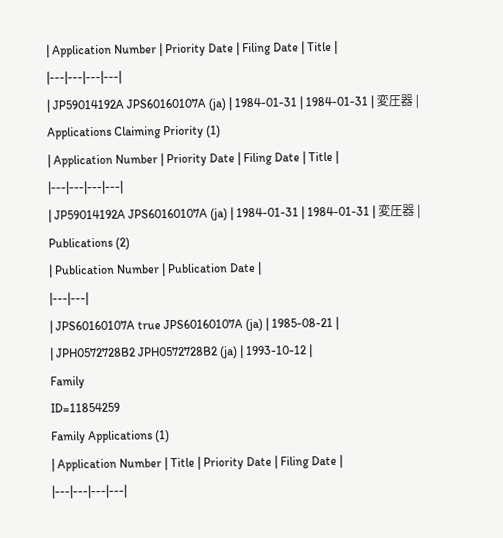| Application Number | Priority Date | Filing Date | Title |
|---|---|---|---|
| JP59014192A JPS60160107A (ja) | 1984-01-31 | 1984-01-31 | 変圧器 |
Applications Claiming Priority (1)
| Application Number | Priority Date | Filing Date | Title |
|---|---|---|---|
| JP59014192A JPS60160107A (ja) | 1984-01-31 | 1984-01-31 | 変圧器 |
Publications (2)
| Publication Number | Publication Date |
|---|---|
| JPS60160107A true JPS60160107A (ja) | 1985-08-21 |
| JPH0572728B2 JPH0572728B2 (ja) | 1993-10-12 |
Family
ID=11854259
Family Applications (1)
| Application Number | Title | Priority Date | Filing Date |
|---|---|---|---|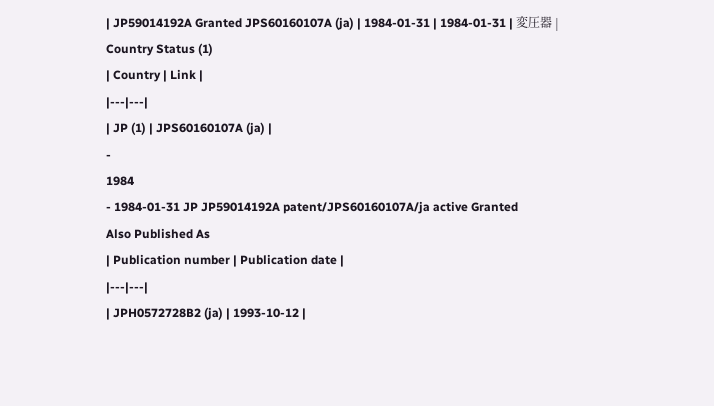| JP59014192A Granted JPS60160107A (ja) | 1984-01-31 | 1984-01-31 | 変圧器 |
Country Status (1)
| Country | Link |
|---|---|
| JP (1) | JPS60160107A (ja) |
-
1984
- 1984-01-31 JP JP59014192A patent/JPS60160107A/ja active Granted
Also Published As
| Publication number | Publication date |
|---|---|
| JPH0572728B2 (ja) | 1993-10-12 |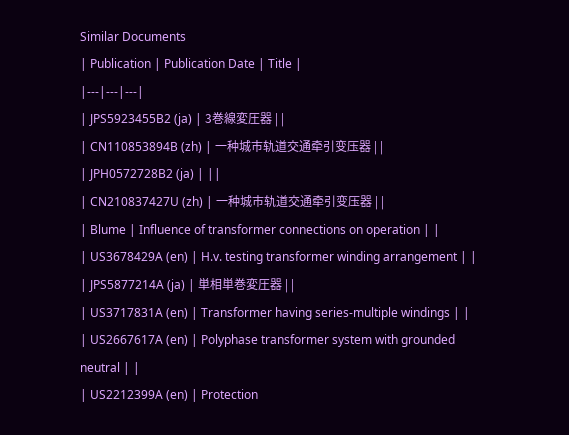Similar Documents
| Publication | Publication Date | Title |
|---|---|---|
| JPS5923455B2 (ja) | 3巻線変圧器 | |
| CN110853894B (zh) | 一种城市轨道交通牵引变压器 | |
| JPH0572728B2 (ja) | ||
| CN210837427U (zh) | 一种城市轨道交通牵引变压器 | |
| Blume | Influence of transformer connections on operation | |
| US3678429A (en) | H.v. testing transformer winding arrangement | |
| JPS5877214A (ja) | 単相単巻変圧器 | |
| US3717831A (en) | Transformer having series-multiple windings | |
| US2667617A (en) | Polyphase transformer system with grounded neutral | |
| US2212399A (en) | Protection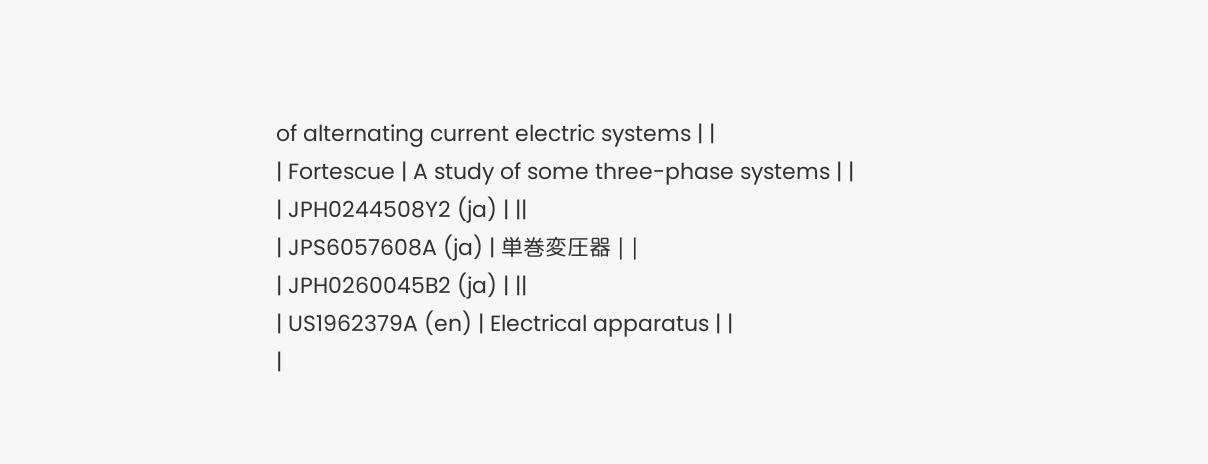of alternating current electric systems | |
| Fortescue | A study of some three-phase systems | |
| JPH0244508Y2 (ja) | ||
| JPS6057608A (ja) | 単巻変圧器 | |
| JPH0260045B2 (ja) | ||
| US1962379A (en) | Electrical apparatus | |
|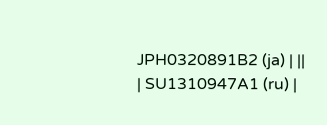JPH0320891B2 (ja) | ||
| SU1310947A1 (ru) |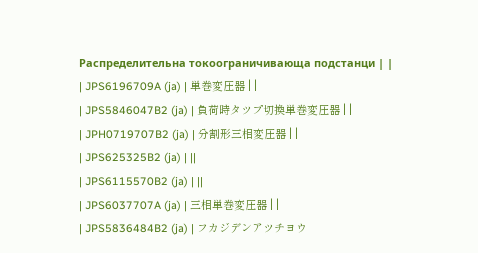Распределительна токоограничивающа подстанци | |
| JPS6196709A (ja) | 単巻変圧器 | |
| JPS5846047B2 (ja) | 負荷時タツプ切換単巻変圧器 | |
| JPH0719707B2 (ja) | 分割形三相変圧器 | |
| JPS625325B2 (ja) | ||
| JPS6115570B2 (ja) | ||
| JPS6037707A (ja) | 三相単巻変圧器 | |
| JPS5836484B2 (ja) | フカジデンアツチヨウ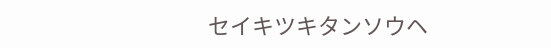セイキツキタンソウヘ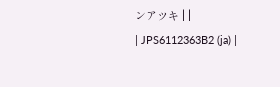ンアツキ | |
| JPS6112363B2 (ja) |